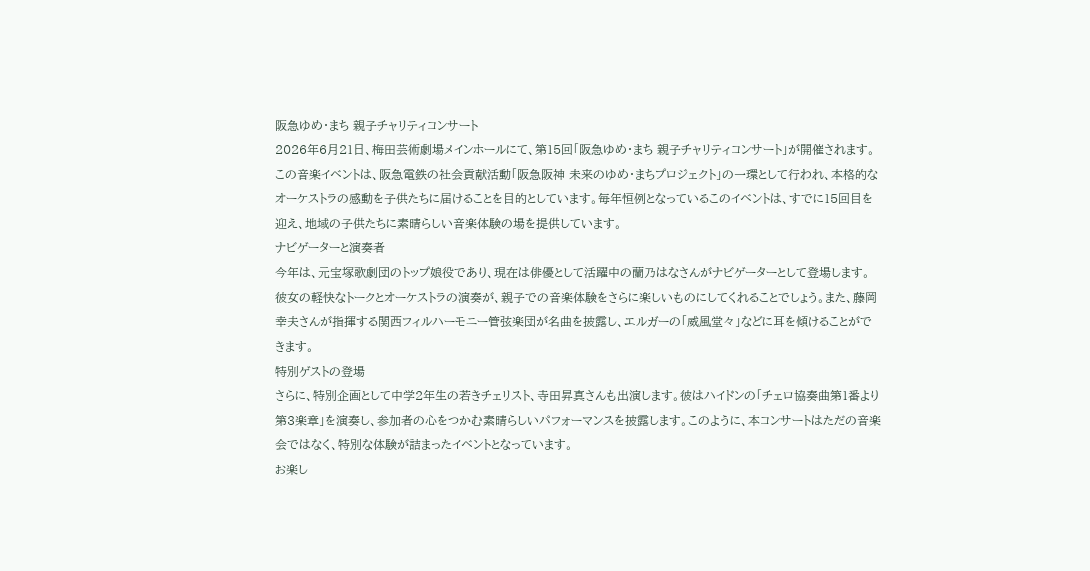阪急ゆめ・まち 親子チャリティコンサート
2026年6月21日、梅田芸術劇場メインホールにて、第15回「阪急ゆめ・まち 親子チャリティコンサート」が開催されます。この音楽イベントは、阪急電鉄の社会貢献活動「阪急阪神 未来のゆめ・まちプロジェクト」の一環として行われ、本格的なオーケストラの感動を子供たちに届けることを目的としています。毎年恒例となっているこのイベントは、すでに15回目を迎え、地域の子供たちに素晴らしい音楽体験の場を提供しています。
ナビゲーターと演奏者
今年は、元宝塚歌劇団のトップ娘役であり、現在は俳優として活躍中の蘭乃はなさんがナビゲーターとして登場します。彼女の軽快なトークとオーケストラの演奏が、親子での音楽体験をさらに楽しいものにしてくれることでしょう。また、藤岡幸夫さんが指揮する関西フィルハーモニー管弦楽団が名曲を披露し、エルガーの「威風堂々」などに耳を傾けることができます。
特別ゲストの登場
さらに、特別企画として中学2年生の若きチェリスト、寺田昇真さんも出演します。彼はハイドンの「チェロ協奏曲第1番より第3楽章」を演奏し、参加者の心をつかむ素晴らしいパフォーマンスを披露します。このように、本コンサートはただの音楽会ではなく、特別な体験が詰まったイベントとなっています。
お楽し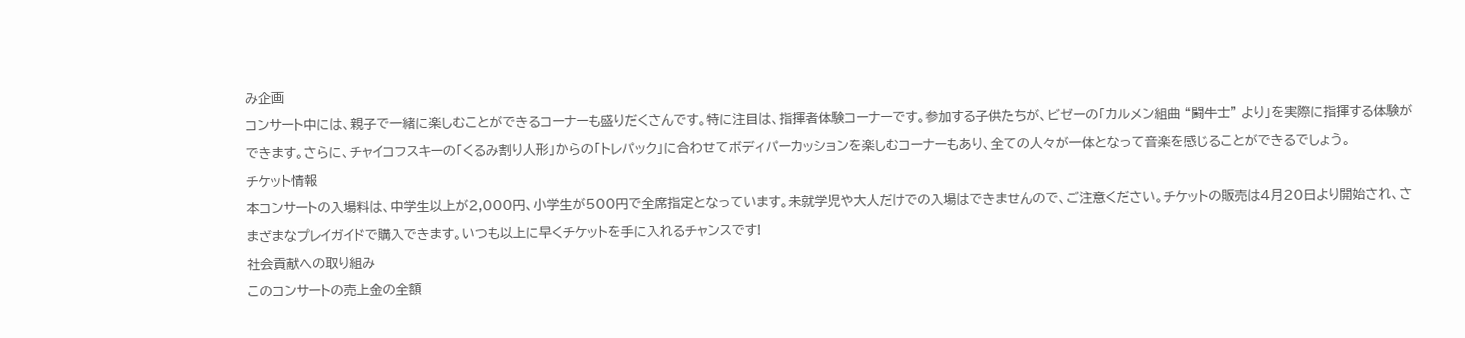み企画
コンサート中には、親子で一緒に楽しむことができるコーナーも盛りだくさんです。特に注目は、指揮者体験コーナーです。参加する子供たちが、ビゼーの「カルメン組曲 “闘牛士” より」を実際に指揮する体験ができます。さらに、チャイコフスキーの「くるみ割り人形」からの「トレパック」に合わせてボディパーカッションを楽しむコーナーもあり、全ての人々が一体となって音楽を感じることができるでしょう。
チケット情報
本コンサートの入場料は、中学生以上が2,000円、小学生が500円で全席指定となっています。未就学児や大人だけでの入場はできませんので、ご注意ください。チケットの販売は4月20日より開始され、さまざまなプレイガイドで購入できます。いつも以上に早くチケットを手に入れるチャンスです!
社会貢献への取り組み
このコンサートの売上金の全額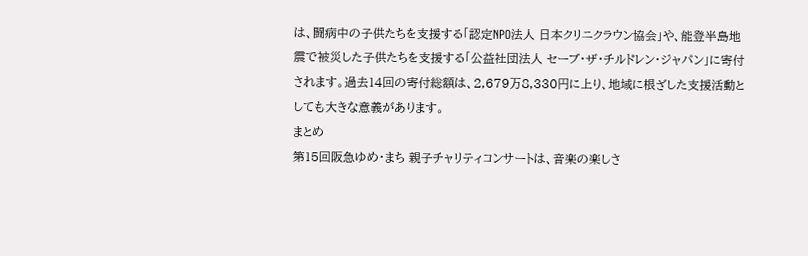は、闘病中の子供たちを支援する「認定NPO法人 日本クリニクラウン協会」や、能登半島地震で被災した子供たちを支援する「公益社団法人 セーブ・ザ・チルドレン・ジャパン」に寄付されます。過去14回の寄付総額は、2,679万8,330円に上り、地域に根ざした支援活動としても大きな意義があります。
まとめ
第15回阪急ゆめ・まち 親子チャリティコンサートは、音楽の楽しさ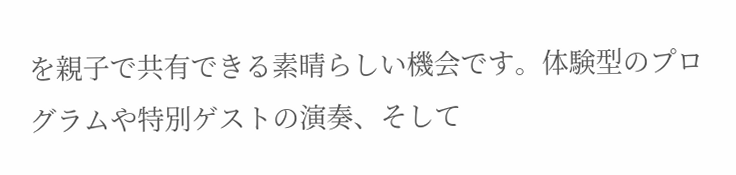を親子で共有できる素晴らしい機会です。体験型のプログラムや特別ゲストの演奏、そして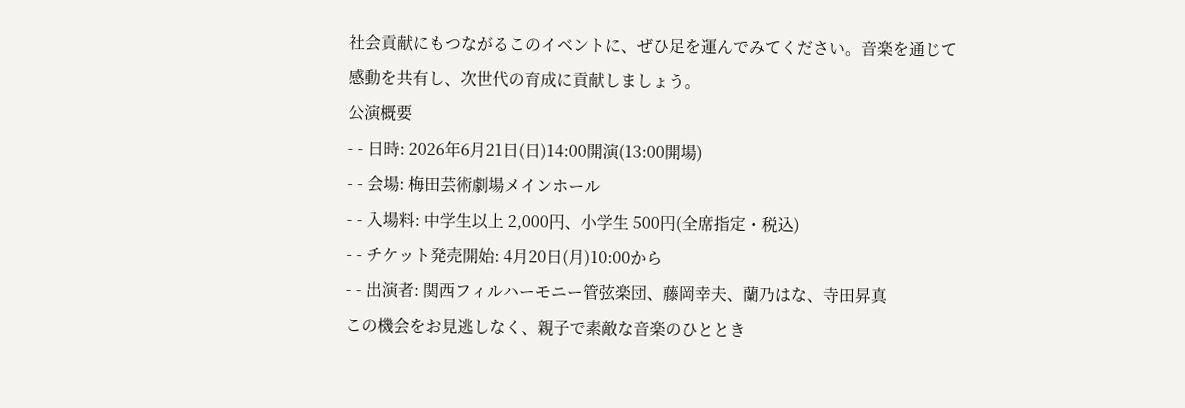社会貢献にもつながるこのイベントに、ぜひ足を運んでみてください。音楽を通じて感動を共有し、次世代の育成に貢献しましょう。
公演概要
- - 日時: 2026年6月21日(日)14:00開演(13:00開場)
- - 会場: 梅田芸術劇場メインホール
- - 入場料: 中学生以上 2,000円、小学生 500円(全席指定・税込)
- - チケット発売開始: 4月20日(月)10:00から
- - 出演者: 関西フィルハーモニー管弦楽団、藤岡幸夫、蘭乃はな、寺田昇真
この機会をお見逃しなく、親子で素敵な音楽のひととき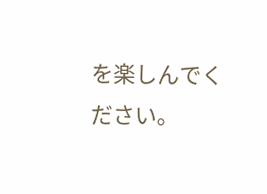を楽しんでください。